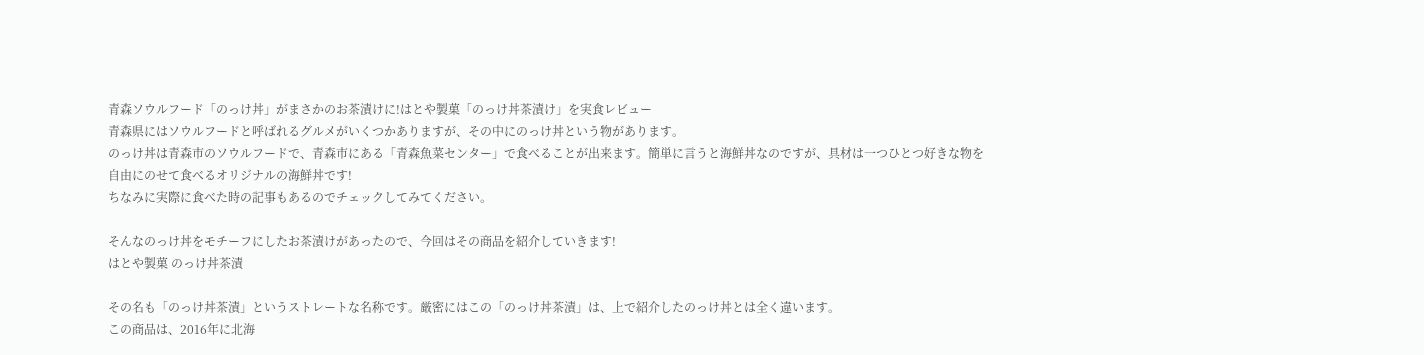青森ソウルフード「のっけ丼」がまさかのお茶漬けに!はとや製菓「のっけ丼茶漬け」を実食レビュー
青森県にはソウルフードと呼ばれるグルメがいくつかありますが、その中にのっけ丼という物があります。
のっけ丼は青森市のソウルフードで、青森市にある「青森魚菜センター」で食べることが出来ます。簡単に言うと海鮮丼なのですが、具材は一つひとつ好きな物を自由にのせて食べるオリジナルの海鮮丼です!
ちなみに実際に食べた時の記事もあるのでチェックしてみてください。

そんなのっけ丼をモチーフにしたお茶漬けがあったので、今回はその商品を紹介していきます!
はとや製菓 のっけ丼茶漬

その名も「のっけ丼茶漬」というストレートな名称です。厳密にはこの「のっけ丼茶漬」は、上で紹介したのっけ丼とは全く違います。
この商品は、2016年に北海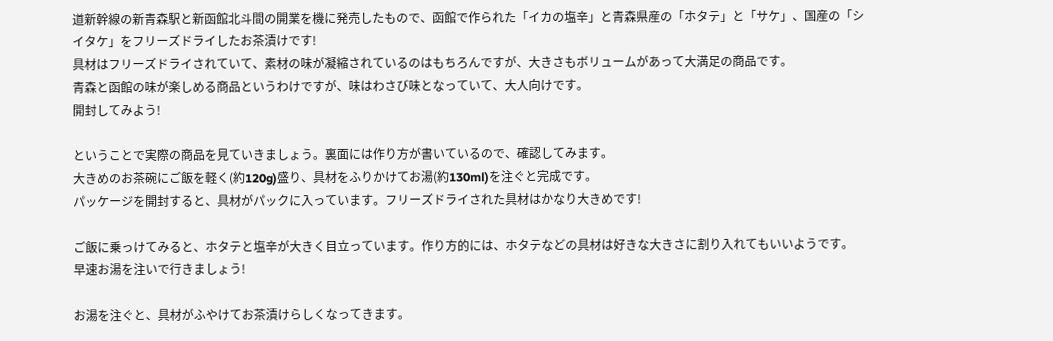道新幹線の新青森駅と新函館北斗間の開業を機に発売したもので、函館で作られた「イカの塩辛」と青森県産の「ホタテ」と「サケ」、国産の「シイタケ」をフリーズドライしたお茶漬けです!
具材はフリーズドライされていて、素材の味が凝縮されているのはもちろんですが、大きさもボリュームがあって大満足の商品です。
青森と函館の味が楽しめる商品というわけですが、味はわさび味となっていて、大人向けです。
開封してみよう!

ということで実際の商品を見ていきましょう。裏面には作り方が書いているので、確認してみます。
大きめのお茶碗にご飯を軽く(約120g)盛り、具材をふりかけてお湯(約130ml)を注ぐと完成です。
パッケージを開封すると、具材がパックに入っています。フリーズドライされた具材はかなり大きめです!

ご飯に乗っけてみると、ホタテと塩辛が大きく目立っています。作り方的には、ホタテなどの具材は好きな大きさに割り入れてもいいようです。
早速お湯を注いで行きましょう!

お湯を注ぐと、具材がふやけてお茶漬けらしくなってきます。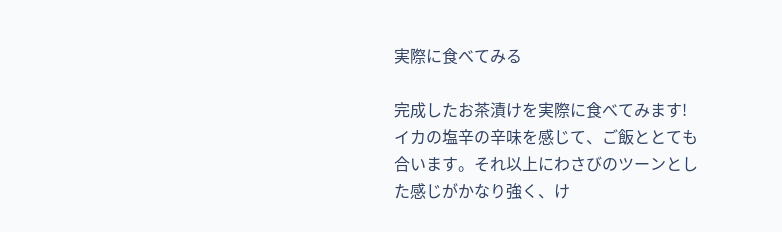実際に食べてみる

完成したお茶漬けを実際に食べてみます!
イカの塩辛の辛味を感じて、ご飯ととても合います。それ以上にわさびのツーンとした感じがかなり強く、け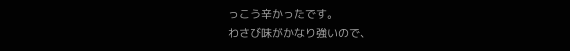っこう辛かったです。
わさび味がかなり強いので、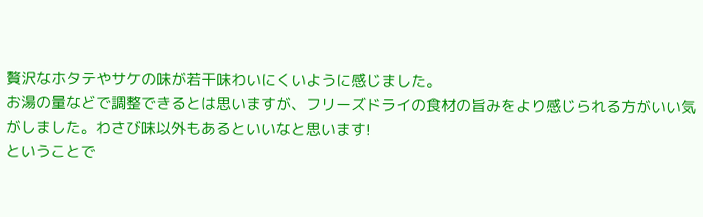贅沢なホタテやサケの味が若干味わいにくいように感じました。
お湯の量などで調整できるとは思いますが、フリーズドライの食材の旨みをより感じられる方がいい気がしました。わさび味以外もあるといいなと思います!
ということで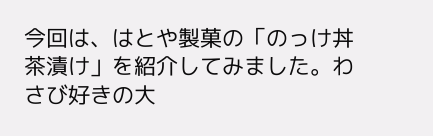今回は、はとや製菓の「のっけ丼茶漬け」を紹介してみました。わさび好きの大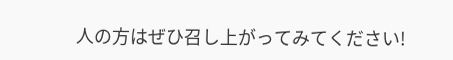人の方はぜひ召し上がってみてください!